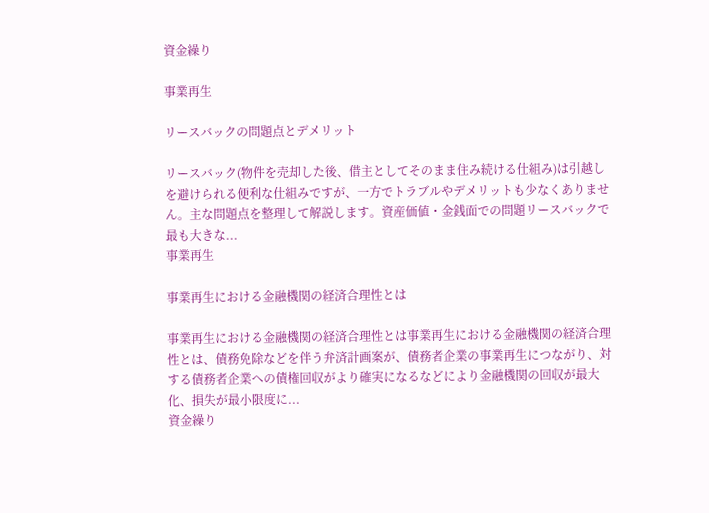資金繰り

事業再生

リースバックの問題点とデメリット

リースバック(物件を売却した後、借主としてそのまま住み続ける仕組み)は引越しを避けられる便利な仕組みですが、一方でトラブルやデメリットも少なくありません。主な問題点を整理して解説します。資産価値・金銭面での問題リースバックで最も大きな...
事業再生

事業再生における金融機関の経済合理性とは

事業再生における金融機関の経済合理性とは事業再生における金融機関の経済合理性とは、債務免除などを伴う弁済計画案が、債務者企業の事業再生につながり、対する債務者企業への債権回収がより確実になるなどにより金融機関の回収が最大化、損失が最小限度に...
資金繰り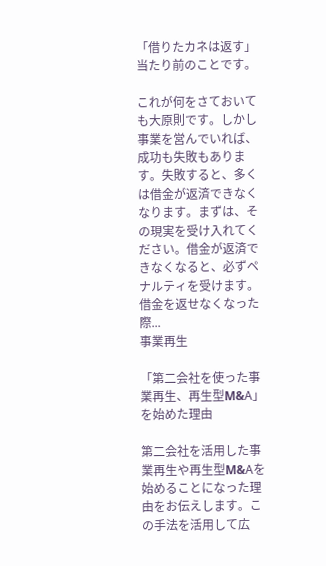「借りたカネは返す」当たり前のことです。

これが何をさておいても大原則です。しかし事業を営んでいれば、成功も失敗もあります。失敗すると、多くは借金が返済できなくなります。まずは、その現実を受け入れてください。借金が返済できなくなると、必ずペナルティを受けます。借金を返せなくなった際...
事業再生

「第二会社を使った事業再生、再生型М&A」を始めた理由

第二会社を活用した事業再生や再生型М&Aを始めることになった理由をお伝えします。この手法を活用して広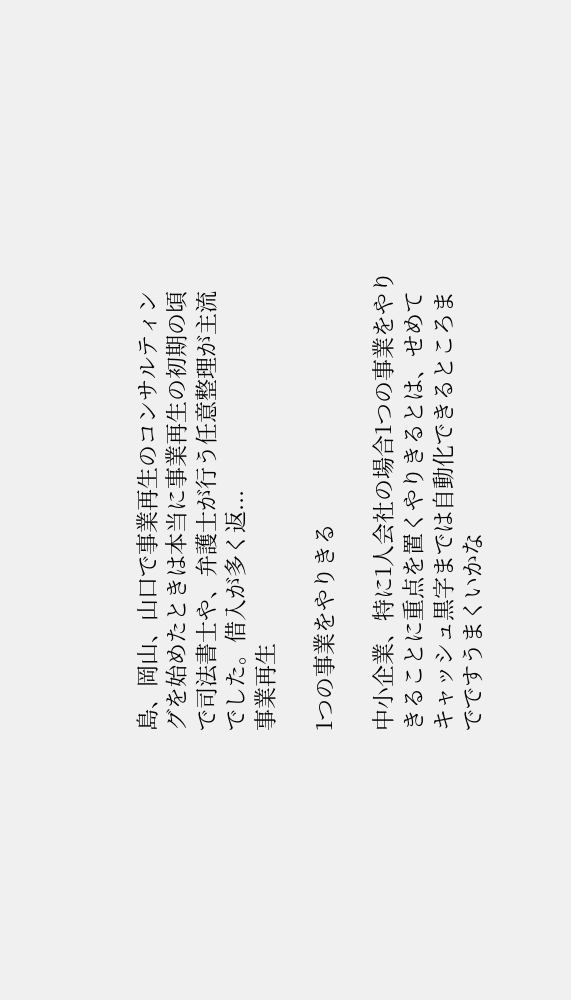島、岡山、山口で事業再生のコンサルティングを始めたときは本当に事業再生の初期の頃で司法書士や、弁護士が行う任意整理が主流でした。借入が多く返...
事業再生

1つの事業をやりきる

中小企業、特に1人会社の場合1つの事業をやりきることに重点を置くやりきるとは、せめてキャッシュ黒字までは自動化できるところまでですうまくいかな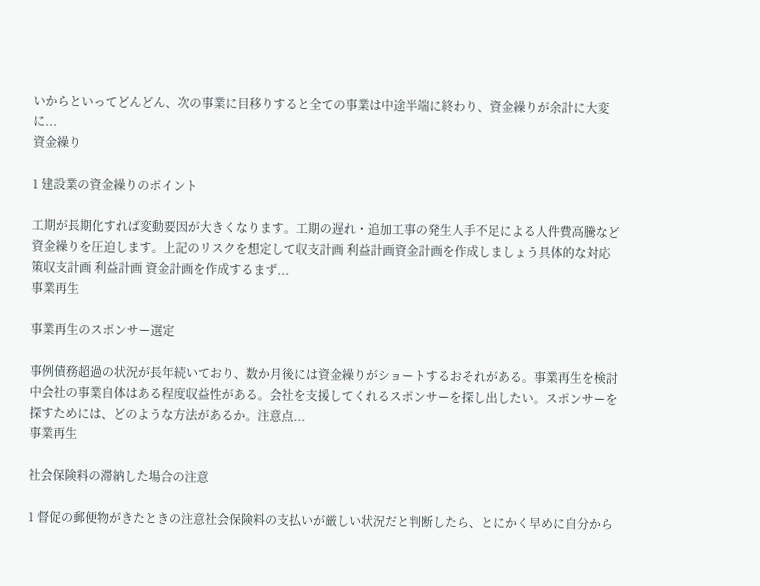いからといってどんどん、次の事業に目移りすると全ての事業は中途半端に終わり、資金繰りが余計に大変に...
資金繰り

1 建設業の資金繰りのポイント

工期が長期化すれば変動要因が大きくなります。工期の遅れ・追加工事の発生人手不足による人件費高騰など資金繰りを圧迫します。上記のリスクを想定して収支計画 利益計画資金計画を作成しましょう具体的な対応策収支計画 利益計画 資金計画を作成するまず...
事業再生

事業再生のスポンサー選定

事例債務超過の状況が長年続いており、数か月後には資金繰りがショートするおそれがある。事業再生を検討中会社の事業自体はある程度収益性がある。会社を支援してくれるスポンサーを探し出したい。スポンサーを探すためには、どのような方法があるか。注意点...
事業再生

社会保険料の滞納した場合の注意

1 督促の郵便物がきたときの注意社会保険料の支払いが厳しい状況だと判断したら、とにかく早めに自分から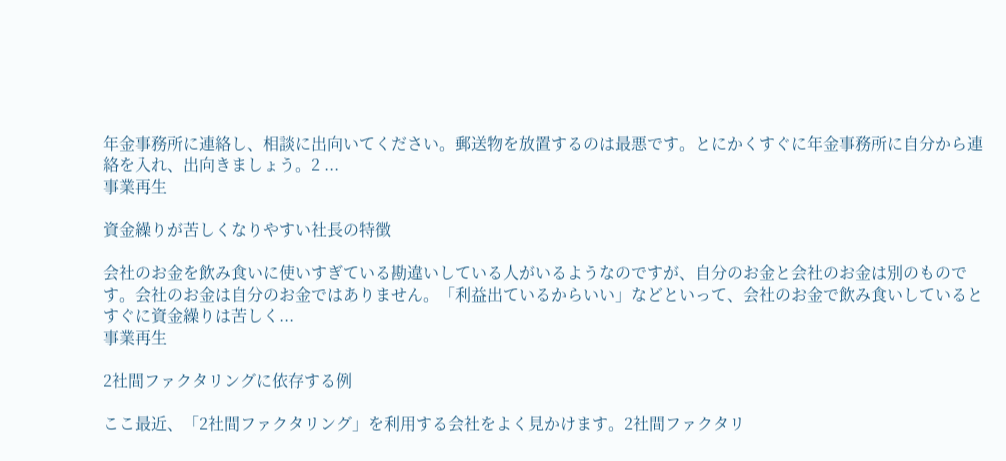年金事務所に連絡し、相談に出向いてください。郵送物を放置するのは最悪です。とにかくすぐに年金事務所に自分から連絡を入れ、出向きましょう。2 ...
事業再生

資金繰りが苦しくなりやすい社長の特徴

会社のお金を飲み食いに使いすぎている勘違いしている人がいるようなのですが、自分のお金と会社のお金は別のものです。会社のお金は自分のお金ではありません。「利益出ているからいい」などといって、会社のお金で飲み食いしているとすぐに資金繰りは苦しく...
事業再生

2社間ファクタリングに依存する例

ここ最近、「2社間ファクタリング」を利用する会社をよく見かけます。2社間ファクタリ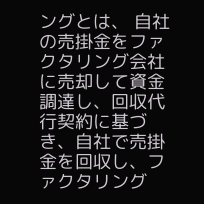ングとは、 自社の売掛金をファクタリング会社に売却して資金調達し、回収代行契約に基づき、自社で売掛金を回収し、ファクタリング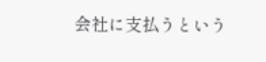会社に支払うという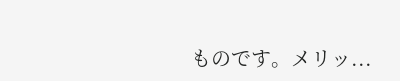ものです。メリッ...